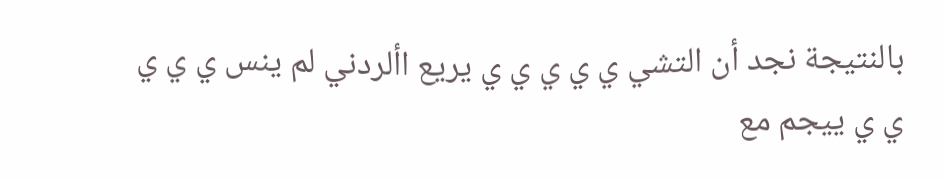بالنتيجة نجد أن التشي ي ي ي ي ي يريع األردني لم ينس ي ي ي ي ي ييجم مع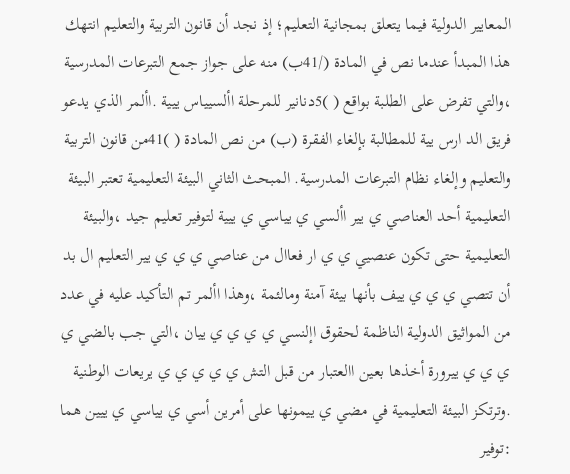المعايير الدولية فيما يتعلق بمجانية التعليم؛ إذ نجد أن قانون التربية والتعليم انتهك هذا المبدأ عندما نص في المادة (/41ب) منه على جواز جمع التبرعات المدرسية ،والتي تفرض على الطلبة بواقع ( )5دنانير للمرحلة األسيياس ييية .األمر الذي يدعو فريق الد ارس يية للمطالبة بإلغاء الفقرة (ب) من نص المادة ( )41من قانون التربية والتعليم وإلغاء نظام التبرعات المدرسية. المبحث الثاني البيئة التعليمية تعتبر البيئة التعليمية أحد العناصي ي يير األسي ي يياسي ي ييية لتوفير تعليم جيد ،والبيئة التعليمية حتى تكون عنصيي ي ي ار فعاال من عناصي ي ي ي يير التعليم ال بد أن تتصي ي ي ي ييف بأنها بيئة آمنة ومالئمة ،وهذا األمر تم التأكيد عليه في عدد من المواثيق الدولية الناظمة لحقوق اإلنسي ي ي ي ي ييان ،التي جب بالضي ي ي ي ي ييرورة أخذها بعين االعتبار من قبل التش ي ي ي ي ي يريعات الوطنية .وترتكز البيئة التعليمية في مضي ي ييمونها على أمرين أسي ي يياسي ي ييين هما :توفير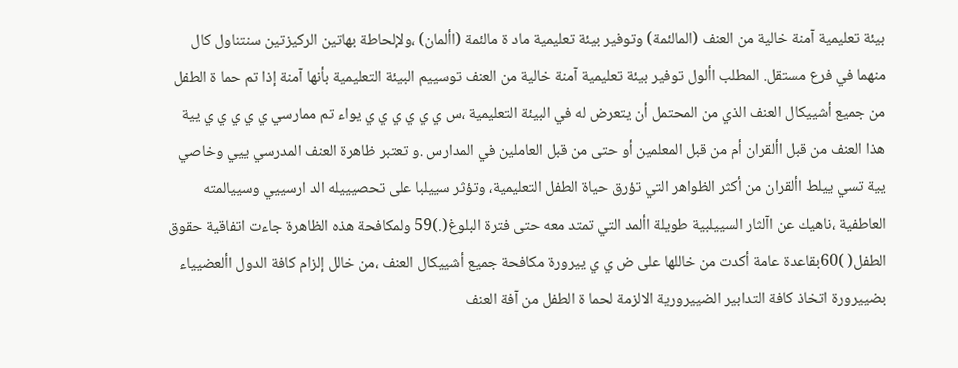بيئة تعليمية آمنة خالية من العنف (المالئمة) وتوفير بيئة تعليمية ماد ة مالئمة (األمان) ،ولإلحاطة بهاتين الركيزتين سنتناول كال منهما في فرع مستقل. المطلب األول توفير بيئة تعليمية آمنة خالية من العنف توسييم البيئة التعليمية بأنها آمنة إذا تم حما ة الطفل من جميع أشييكال العنف الذي من المحتمل أن يتعرض له في البيئة التعليمية ،س ي ي ي ي ي ي يواء تم ممارسي ي ي ي ي ي يية هذا العنف من قبل األقران أم من قبل المعلمين أو حتى من قبل العاملين في المدارس .و تعتبر ظاهرة العنف المدرسي ييي وخاصي يية تسي ييلط األقران من أكثر الظواهر التي تؤرق حياة الطفل التعليمية، وتؤثر سييلبا على تحصيييله الد ارسييي وسييالمته العاطفية ،ناهيك عن اآلثار السييلبية طويلة األمد التي تمتد معه حتى فترة البلوغ(.)59 ولمكافحة هذه الظاهرة جاءت اتفاقية حقوق الطفل( )60بقاعدة عامة أكدت من خاللها على ض ي ي ييرورة مكافحة جميع أشييكال العنف ،من خالل إلزام كافة الدول األعضيياء بضييرورة اتخاذ كافة التدابير الضييرورية الالزمة لحما ة الطفل من آفة العنف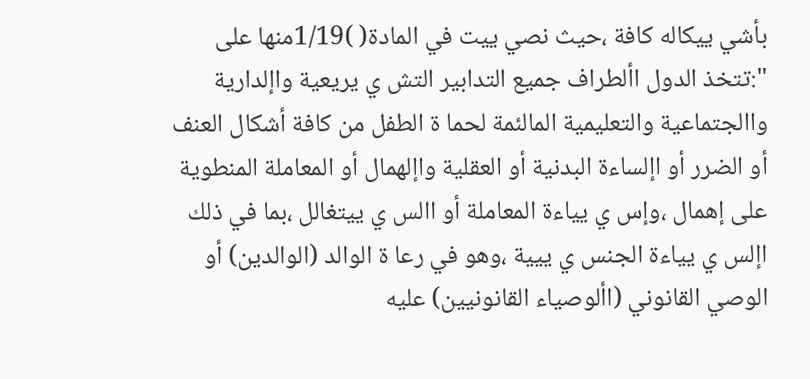بأشي ييكاله كافة ،حيث نصي ييت في المادة( )1/19منها على  ":تتخذ الدول األطراف جميع التدابير التش ي يريعية واإلدارية واالجتماعية والتعليمية المالئمة لحما ة الطفل من كافة أشكال العنف أو الضرر أو اإلساءة البدنية أو العقلية واإلهمال أو المعاملة المنطوية على إهمال ،وإس ي يياءة المعاملة أو االس ي ييتغالل ،بما في ذلك اإلس ي يياءة الجنس ي ييية ،وهو في رعا ة الوالد (الوالدين) أو الوصي القانوني (األوصياء القانونيين) عليه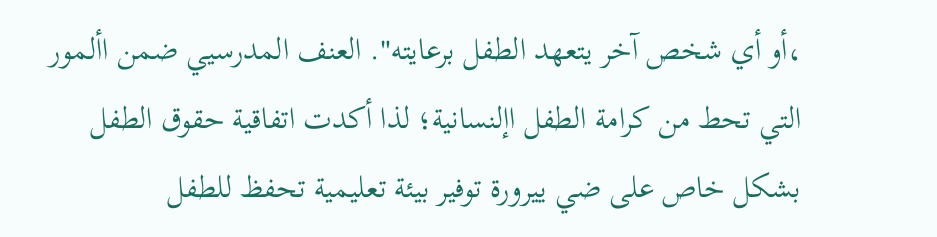،أو أي شخص آخر يتعهد الطفل برعايته". العنف المدرسيي ضمن األمور التي تحط من كرامة الطفل اإلنسانية؛ لذا أكدت اتفاقية حقوق الطفل بشكل خاص على ضي ييرورة توفير بيئة تعليمية تحفظ للطفل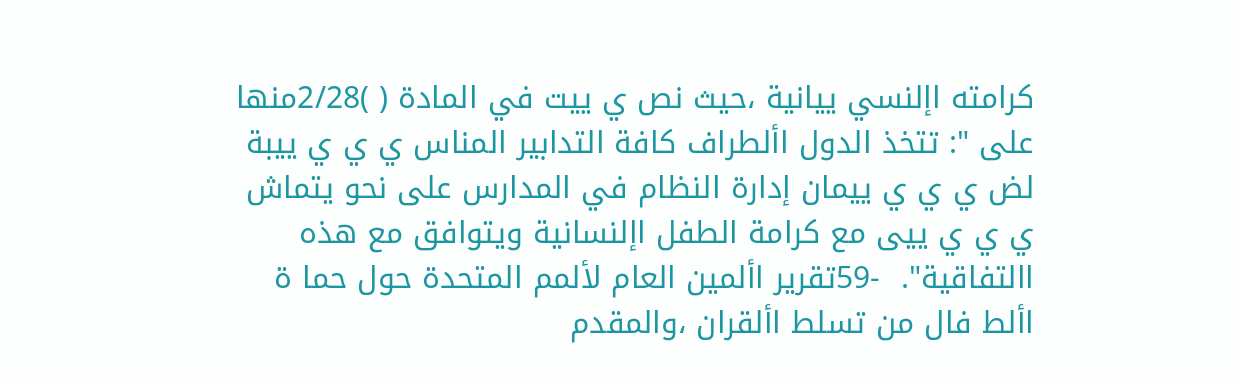كرامته اإلنسي ييانية ،حيث نص ي ييت في المادة ( )2/28منها على ": تتخذ الدول األطراف كافة التدابير المناس ي ي ي ييبة لض ي ي ي ييمان إدارة النظام في المدارس على نحو يتماش ي ي ي ييى مع كرامة الطفل اإلنسانية ويتوافق مع هذه االتفاقية".  -59تقرير األمين العام لألمم المتحدة حول حما ة األط فال من تسلط األقران ،والمقدم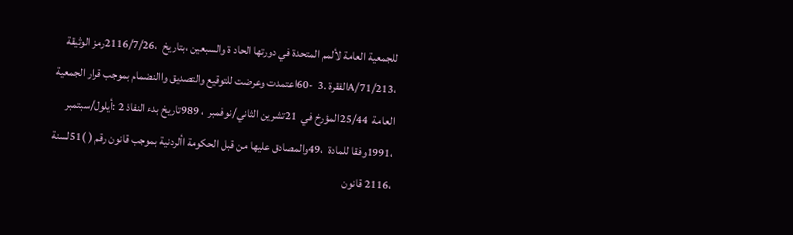للجمعية العامة لألمم المتحدة في دورتها الحاد ة والسبعين ،بتاريخ  ،2116/7/26رمز الوثيقة  ،A/71/213الفقرة .3  -60اعتمدت وعرضت للتوقيع والتصديق واالنضمام بموجب قرار الجمعية العامة  25/44المؤرخ في  21تشرين الثاني/نوفمبر  ، 989تاريخ بدء النفاذ 2 :أيلول/سبتمبر  ،1991وفقا للمادة  ،49والمصادق عليها من قبل الحكومة األردنية بموجب قانون رقم ( )51لسنة ،2116 قانون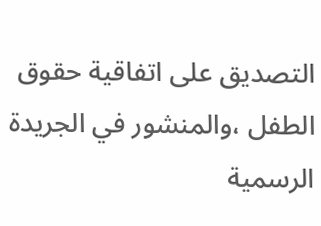التصديق على اتفاقية حقوق الطفل ،والمنشور في الجريدة الرسمية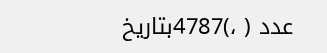عدد ( ،)4787بتاريخ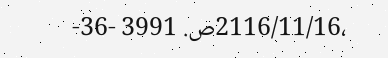،2116/11/16ص. 3991 -36-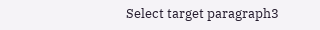Select target paragraph3